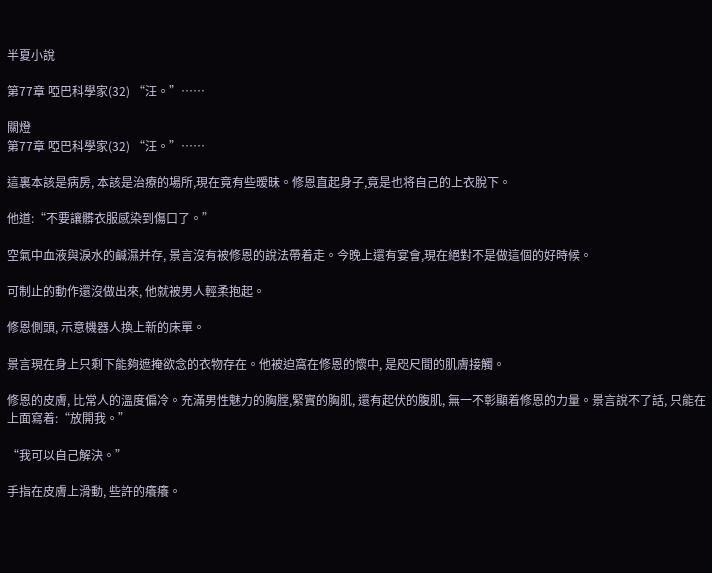半夏小說

第77章 啞巴科學家(32) “汪。”……

關燈
第77章 啞巴科學家(32) “汪。”……

這裏本該是病房, 本該是治療的場所,現在竟有些暧昧。修恩直起身子,竟是也将自己的上衣脫下。

他道:“不要讓髒衣服感染到傷口了。”

空氣中血液與淚水的鹹濕并存, 景言沒有被修恩的說法帶着走。今晚上還有宴會,現在絕對不是做這個的好時候。

可制止的動作還沒做出來, 他就被男人輕柔抱起。

修恩側頭, 示意機器人換上新的床單。

景言現在身上只剩下能夠遮掩欲念的衣物存在。他被迫窩在修恩的懷中, 是咫尺間的肌膚接觸。

修恩的皮膚, 比常人的溫度偏冷。充滿男性魅力的胸膛,緊實的胸肌, 還有起伏的腹肌, 無一不彰顯着修恩的力量。景言說不了話, 只能在上面寫着:“放開我。”

“我可以自己解決。”

手指在皮膚上滑動, 些許的癢癢。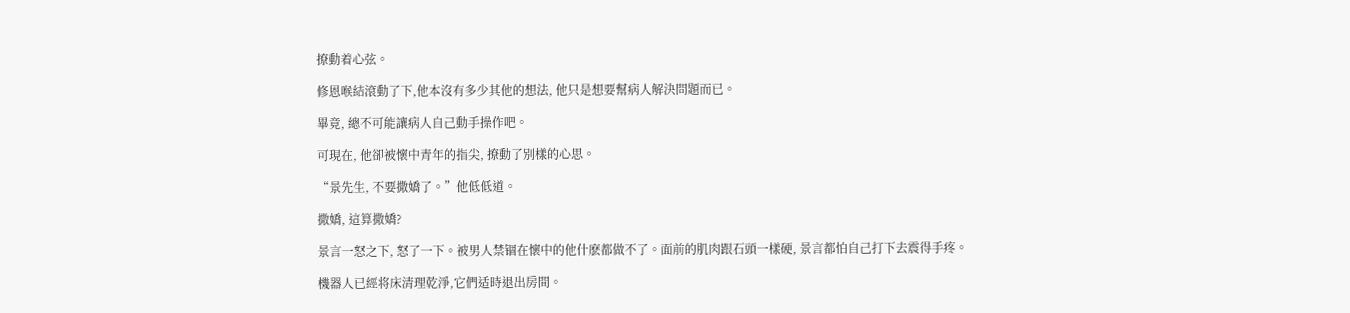撩動着心弦。

修恩喉結滾動了下,他本沒有多少其他的想法, 他只是想要幫病人解決問題而已。

畢竟, 總不可能讓病人自己動手操作吧。

可現在, 他卻被懷中青年的指尖, 撩動了別樣的心思。

“景先生, 不要撒嬌了。”他低低道。

撒嬌, 這算撒嬌?

景言一怒之下, 怒了一下。被男人禁锢在懷中的他什麽都做不了。面前的肌肉跟石頭一樣硬, 景言都怕自己打下去震得手疼。

機器人已經将床清理乾淨,它們适時退出房間。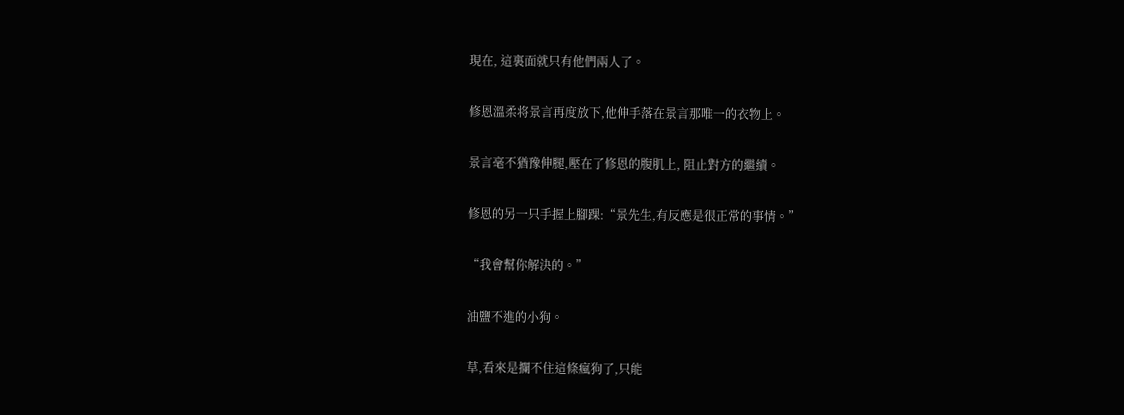現在, 這裏面就只有他們兩人了。

修恩溫柔将景言再度放下,他伸手落在景言那唯一的衣物上。

景言毫不猶豫伸腿,壓在了修恩的腹肌上, 阻止對方的繼續。

修恩的另一只手握上腳踝:“景先生,有反應是很正常的事情。”

“我會幫你解決的。”

油鹽不進的小狗。

草,看來是攔不住這條瘋狗了,只能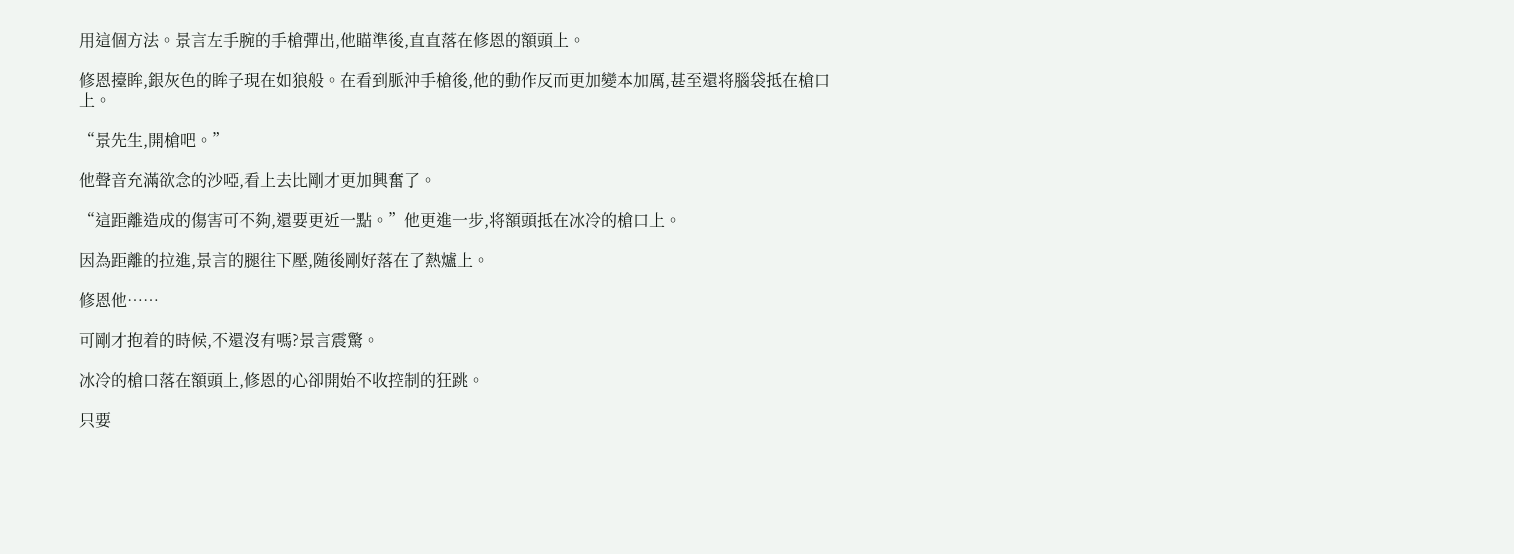用這個方法。景言左手腕的手槍彈出,他瞄準後,直直落在修恩的額頭上。

修恩擡眸,銀灰色的眸子現在如狼般。在看到脈沖手槍後,他的動作反而更加變本加厲,甚至還将腦袋抵在槍口上。

“景先生,開槍吧。”

他聲音充滿欲念的沙啞,看上去比剛才更加興奮了。

“這距離造成的傷害可不夠,還要更近一點。”他更進一步,将額頭抵在冰冷的槍口上。

因為距離的拉進,景言的腿往下壓,随後剛好落在了熱爐上。

修恩他……

可剛才抱着的時候,不還沒有嗎?景言震驚。

冰冷的槍口落在額頭上,修恩的心卻開始不收控制的狂跳。

只要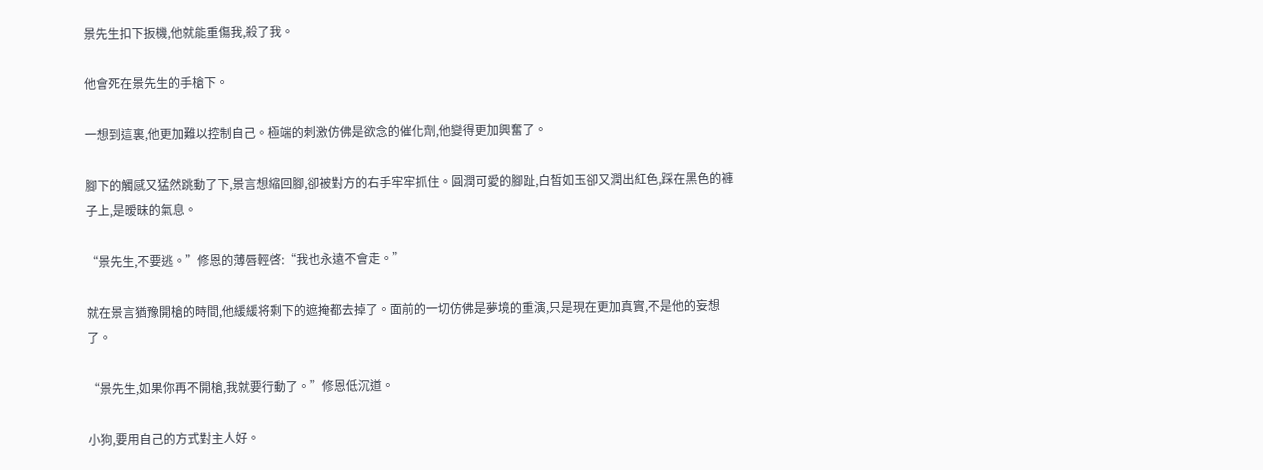景先生扣下扳機,他就能重傷我,殺了我。

他會死在景先生的手槍下。

一想到這裏,他更加難以控制自己。極端的刺激仿佛是欲念的催化劑,他變得更加興奮了。

腳下的觸感又猛然跳動了下,景言想縮回腳,卻被對方的右手牢牢抓住。圓潤可愛的腳趾,白皙如玉卻又潤出紅色,踩在黑色的褲子上,是暧昧的氣息。

“景先生,不要逃。”修恩的薄唇輕啓:“我也永遠不會走。”

就在景言猶豫開槍的時間,他緩緩将剩下的遮掩都去掉了。面前的一切仿佛是夢境的重演,只是現在更加真實,不是他的妄想了。

“景先生,如果你再不開槍,我就要行動了。”修恩低沉道。

小狗,要用自己的方式對主人好。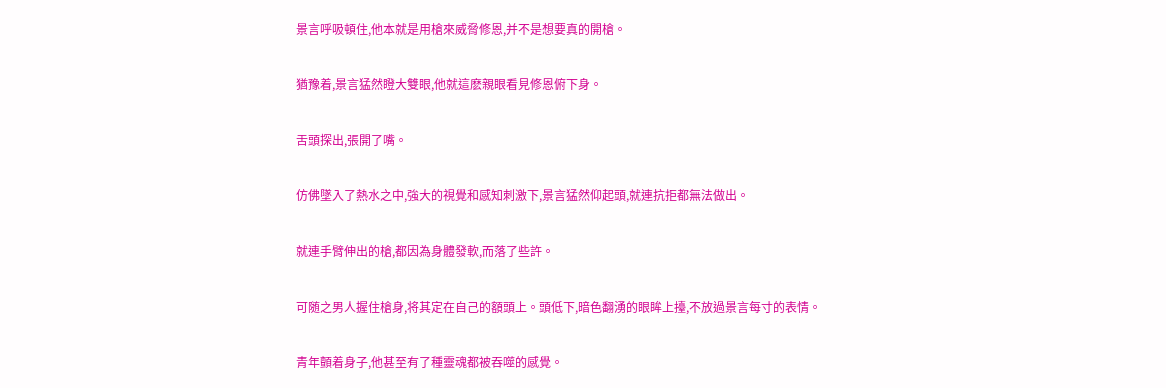景言呼吸頓住,他本就是用槍來威脅修恩,并不是想要真的開槍。

猶豫着,景言猛然瞪大雙眼,他就這麽親眼看見修恩俯下身。

舌頭探出,張開了嘴。

仿佛墜入了熱水之中,強大的視覺和感知刺激下,景言猛然仰起頭,就連抗拒都無法做出。

就連手臂伸出的槍,都因為身體發軟,而落了些許。

可随之男人握住槍身,将其定在自己的額頭上。頭低下,暗色翻湧的眼眸上擡,不放過景言每寸的表情。

青年顫着身子,他甚至有了種靈魂都被吞噬的感覺。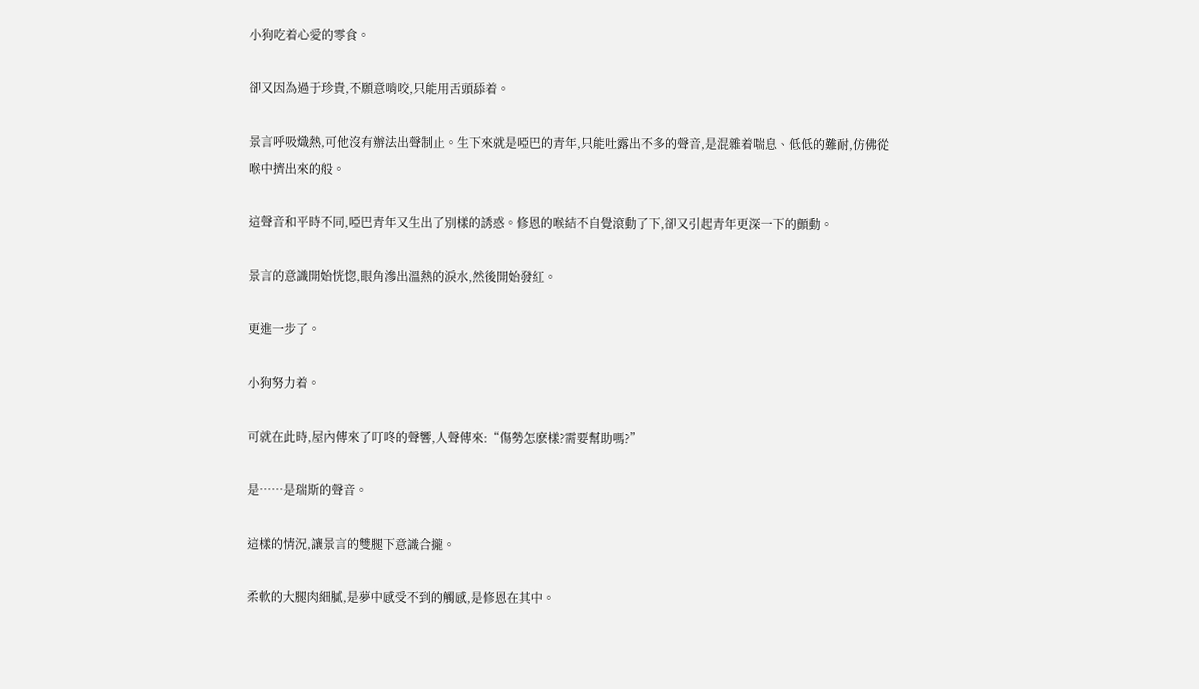小狗吃着心愛的零食。

卻又因為過于珍貴,不願意啃咬,只能用舌頭舔着。

景言呼吸熾熱,可他沒有辦法出聲制止。生下來就是啞巴的青年,只能吐露出不多的聲音,是混雜着喘息、低低的難耐,仿佛從喉中擠出來的般。

這聲音和平時不同,啞巴青年又生出了別樣的誘惑。修恩的喉結不自覺滾動了下,卻又引起青年更深一下的顫動。

景言的意識開始恍惚,眼角滲出溫熱的淚水,然後開始發紅。

更進一步了。

小狗努力着。

可就在此時,屋內傳來了叮咚的聲響,人聲傳來:“傷勢怎麽樣?需要幫助嗎?”

是……是瑞斯的聲音。

這樣的情況,讓景言的雙腿下意識合攏。

柔軟的大腿肉細膩,是夢中感受不到的觸感,是修恩在其中。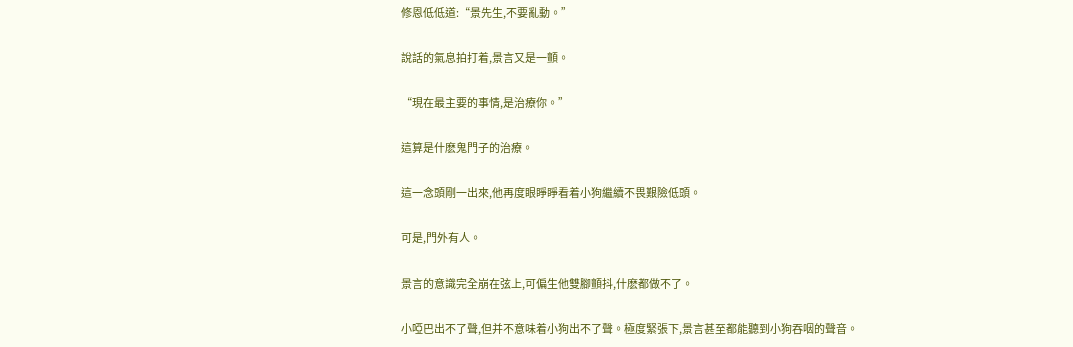修恩低低道:“景先生,不要亂動。”

說話的氣息拍打着,景言又是一顫。

“現在最主要的事情,是治療你。”

這算是什麽鬼門子的治療。

這一念頭剛一出來,他再度眼睜睜看着小狗繼續不畏艱險低頭。

可是,門外有人。

景言的意識完全崩在弦上,可偏生他雙腳顫抖,什麽都做不了。

小啞巴出不了聲,但并不意味着小狗出不了聲。極度緊張下,景言甚至都能聽到小狗吞咽的聲音。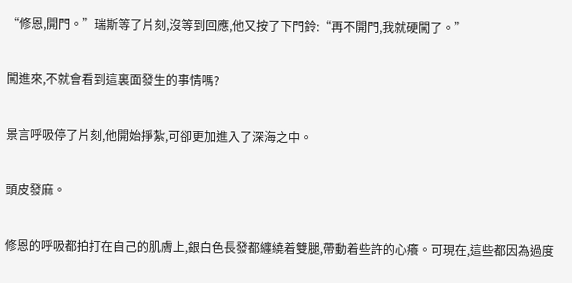“修恩,開門。”瑞斯等了片刻,沒等到回應,他又按了下門鈴:“再不開門,我就硬闖了。”

闖進來,不就會看到這裏面發生的事情嗎?

景言呼吸停了片刻,他開始掙紮,可卻更加進入了深海之中。

頭皮發麻。

修恩的呼吸都拍打在自己的肌膚上,銀白色長發都纏繞着雙腿,帶動着些許的心癢。可現在,這些都因為過度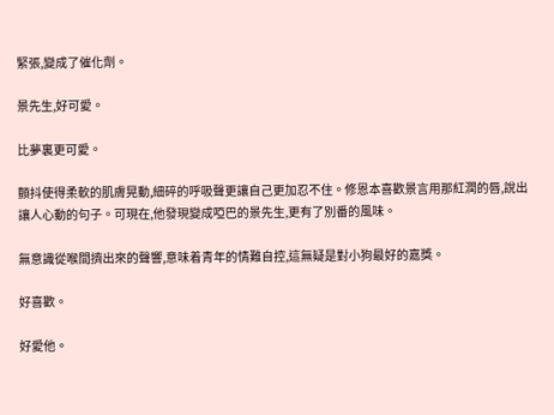緊張,變成了催化劑。

景先生,好可愛。

比夢裏更可愛。

顫抖使得柔軟的肌膚晃動,細碎的呼吸聲更讓自己更加忍不住。修恩本喜歡景言用那紅潤的唇,說出讓人心動的句子。可現在,他發現變成啞巴的景先生,更有了別番的風味。

無意識從喉間擠出來的聲響,意味着青年的情難自控,這無疑是對小狗最好的嘉獎。

好喜歡。

好愛他。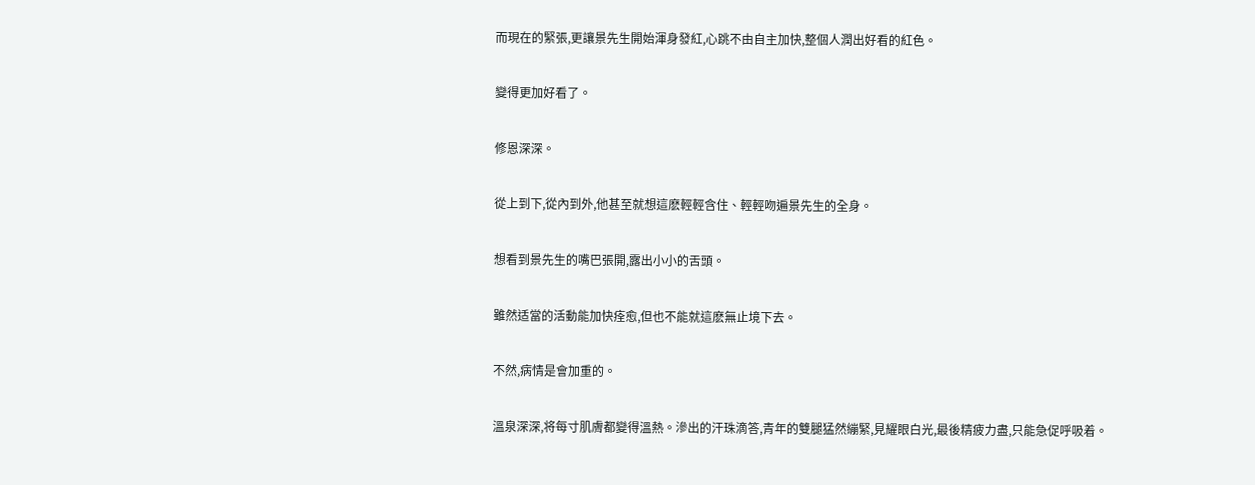而現在的緊張,更讓景先生開始渾身發紅,心跳不由自主加快,整個人潤出好看的紅色。

變得更加好看了。

修恩深深。

從上到下,從內到外,他甚至就想這麽輕輕含住、輕輕吻遍景先生的全身。

想看到景先生的嘴巴張開,露出小小的舌頭。

雖然适當的活動能加快痊愈,但也不能就這麽無止境下去。

不然,病情是會加重的。

溫泉深深,将每寸肌膚都變得溫熱。滲出的汗珠滴答,青年的雙腿猛然繃緊,見耀眼白光,最後精疲力盡,只能急促呼吸着。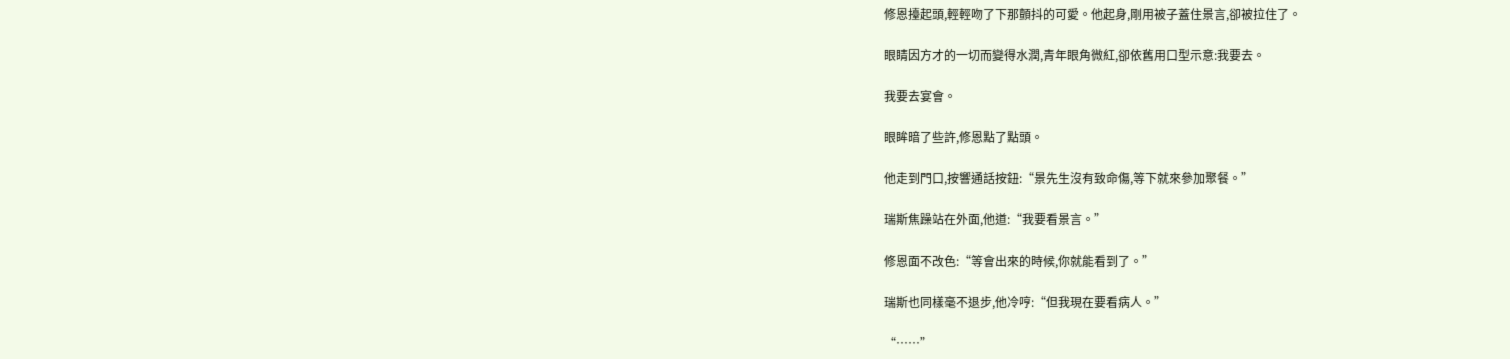修恩擡起頭,輕輕吻了下那顫抖的可愛。他起身,剛用被子蓋住景言,卻被拉住了。

眼睛因方才的一切而變得水潤,青年眼角微紅,卻依舊用口型示意:我要去。

我要去宴會。

眼眸暗了些許,修恩點了點頭。

他走到門口,按響通話按鈕:“景先生沒有致命傷,等下就來參加聚餐。”

瑞斯焦躁站在外面,他道:“我要看景言。”

修恩面不改色:“等會出來的時候,你就能看到了。”

瑞斯也同樣毫不退步,他冷哼:“但我現在要看病人。”

“……”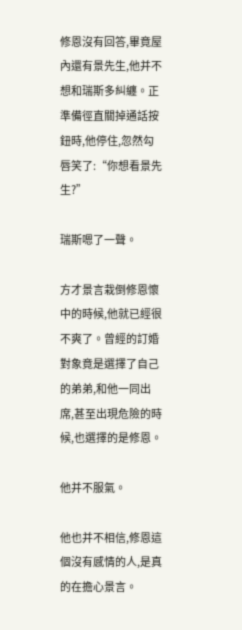修恩沒有回答,畢竟屋內還有景先生,他并不想和瑞斯多糾纏。正準備徑直關掉通話按鈕時,他停住,忽然勾唇笑了:“你想看景先生?”

瑞斯嗯了一聲。

方才景言栽倒修恩懷中的時候,他就已經很不爽了。曾經的訂婚對象竟是選擇了自己的弟弟,和他一同出席,甚至出現危險的時候,也選擇的是修恩。

他并不服氣。

他也并不相信,修恩這個沒有感情的人,是真的在擔心景言。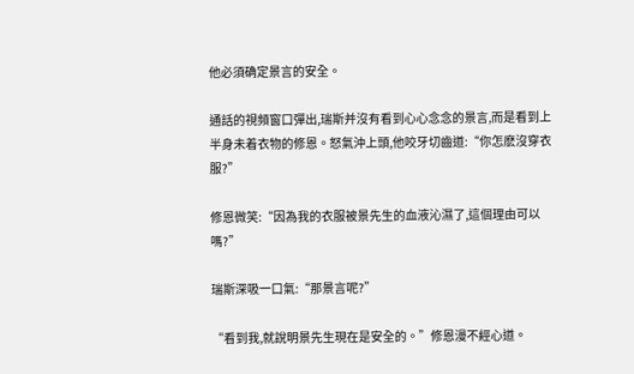他必須确定景言的安全。

通話的視頻窗口彈出,瑞斯并沒有看到心心念念的景言,而是看到上半身未着衣物的修恩。怒氣沖上頭,他咬牙切齒道:“你怎麽沒穿衣服?”

修恩微笑:“因為我的衣服被景先生的血液沁濕了,這個理由可以嗎?”

瑞斯深吸一口氣:“那景言呢?”

“看到我,就說明景先生現在是安全的。”修恩漫不經心道。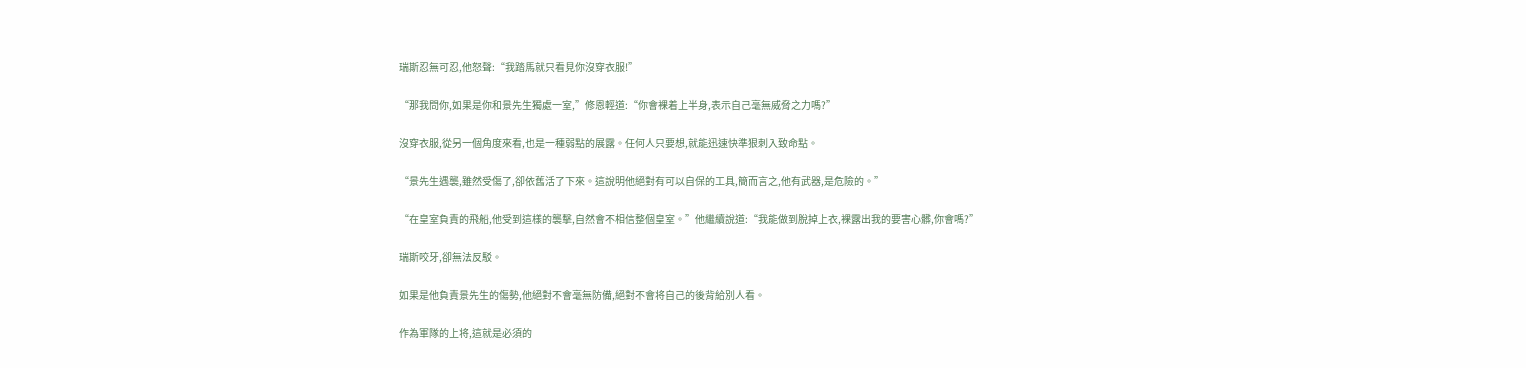瑞斯忍無可忍,他怒聲:“我踏馬就只看見你沒穿衣服!”

“那我問你,如果是你和景先生獨處一室,”修恩輕道:“你會裸着上半身,表示自己毫無威脅之力嗎?”

沒穿衣服,從另一個角度來看,也是一種弱點的展露。任何人只要想,就能迅速快準狠刺入致命點。

“景先生遇襲,雖然受傷了,卻依舊活了下來。這說明他絕對有可以自保的工具,簡而言之,他有武器,是危險的。”

“在皇室負責的飛船,他受到這樣的襲擊,自然會不相信整個皇室。”他繼續說道:“我能做到脫掉上衣,裸露出我的要害心髒,你會嗎?”

瑞斯咬牙,卻無法反駁。

如果是他負責景先生的傷勢,他絕對不會毫無防備,絕對不會将自己的後背給別人看。

作為軍隊的上将,這就是必須的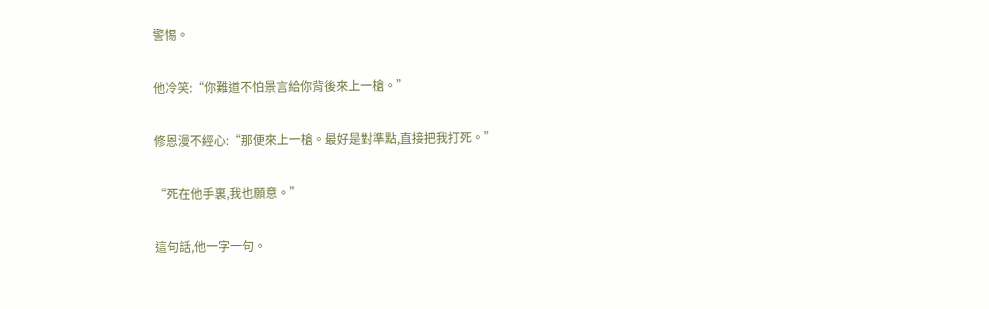警惕。

他冷笑:“你難道不怕景言給你背後來上一槍。”

修恩漫不經心:“那便來上一槍。最好是對準點,直接把我打死。”

“死在他手裏,我也願意。”

這句話,他一字一句。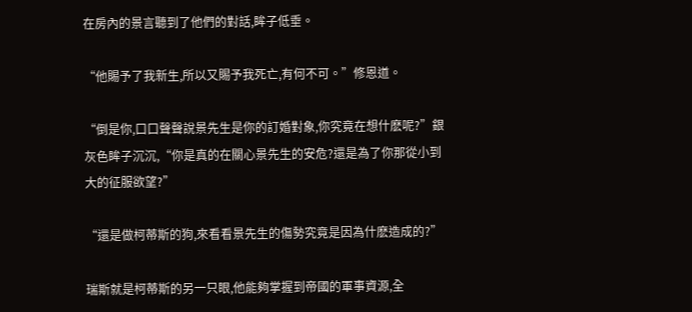在房內的景言聽到了他們的對話,眸子低垂。

“他賜予了我新生,所以又賜予我死亡,有何不可。”修恩道。

“倒是你,口口聲聲說景先生是你的訂婚對象,你究竟在想什麽呢?”銀灰色眸子沉沉,“你是真的在關心景先生的安危?還是為了你那從小到大的征服欲望?”

“還是做柯蒂斯的狗,來看看景先生的傷勢究竟是因為什麽造成的?”

瑞斯就是柯蒂斯的另一只眼,他能夠掌握到帝國的軍事資源,全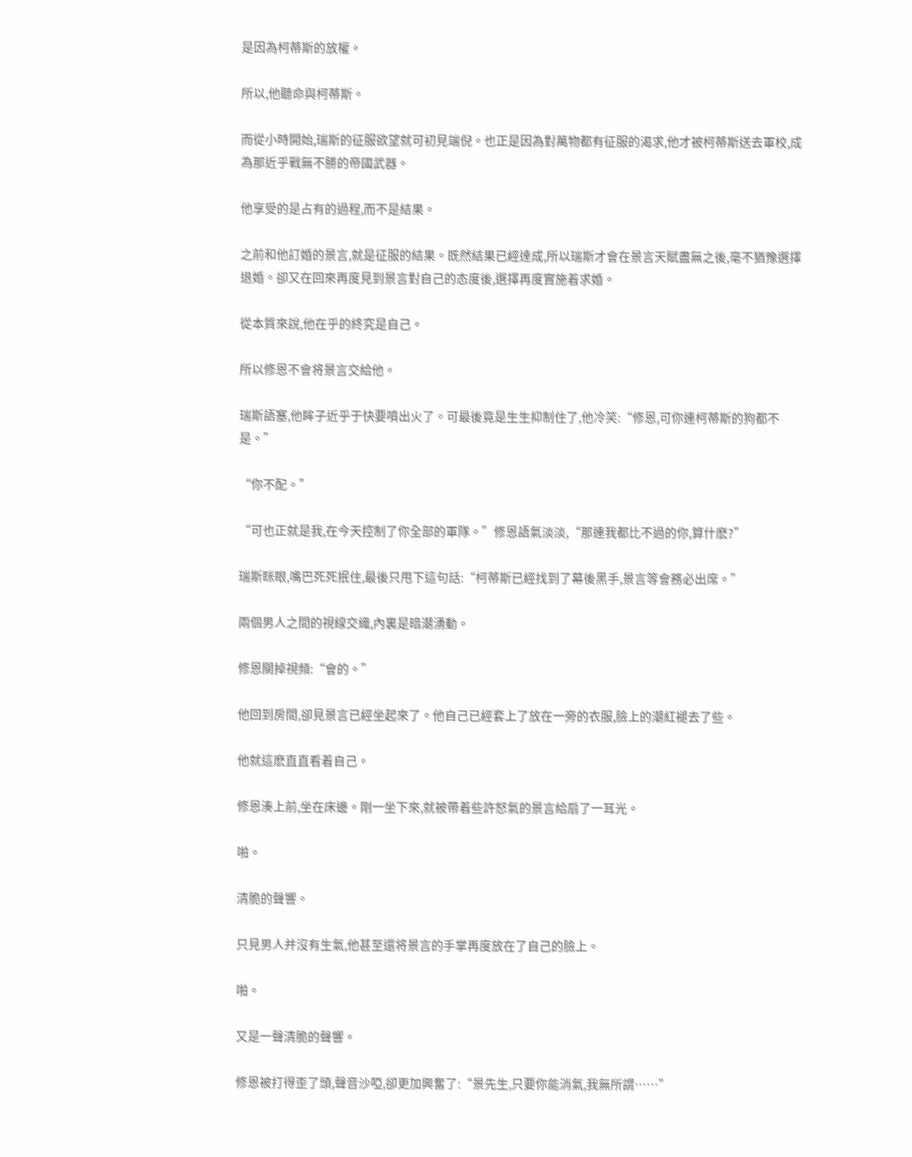是因為柯蒂斯的放權。

所以,他聽命與柯蒂斯。

而從小時開始,瑞斯的征服欲望就可初見端倪。也正是因為對萬物都有征服的渴求,他才被柯蒂斯送去軍校,成為那近乎戰無不勝的帝國武器。

他享受的是占有的過程,而不是結果。

之前和他訂婚的景言,就是征服的結果。既然結果已經達成,所以瑞斯才會在景言天賦盡無之後,毫不猶豫選擇退婚。卻又在回來再度見到景言對自己的态度後,選擇再度實施着求婚。

從本質來說,他在乎的終究是自己。

所以修恩不會将景言交給他。

瑞斯語塞,他眸子近乎于快要噴出火了。可最後竟是生生抑制住了,他冷笑:“修恩,可你連柯蒂斯的狗都不是。”

“你不配。”

“可也正就是我,在今天控制了你全部的軍隊。”修恩語氣淡淡,“那連我都比不過的你,算什麽?”

瑞斯眯眼,嘴巴死死抿住,最後只甩下這句話:“柯蒂斯已經找到了幕後黑手,景言等會務必出席。”

兩個男人之間的視線交織,內裏是暗潮湧動。

修恩關掉視頻:“會的。”

他回到房間,卻見景言已經坐起來了。他自己已經套上了放在一旁的衣服,臉上的潮紅褪去了些。

他就這麽直直看着自己。

修恩湊上前,坐在床邊。剛一坐下來,就被帶着些許怒氣的景言給扇了一耳光。

啪。

清脆的聲響。

只見男人并沒有生氣,他甚至還将景言的手掌再度放在了自己的臉上。

啪。

又是一聲清脆的聲響。

修恩被打得歪了頭,聲音沙啞,卻更加興奮了:“景先生,只要你能消氣,我無所謂……”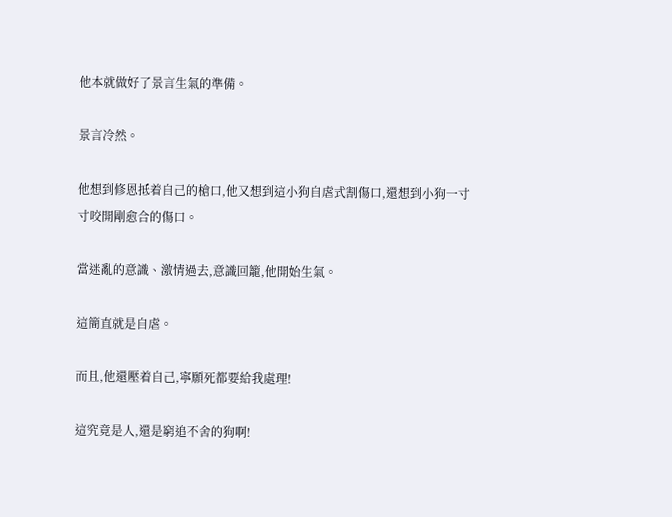他本就做好了景言生氣的準備。

景言冷然。

他想到修恩抵着自己的槍口,他又想到這小狗自虐式割傷口,還想到小狗一寸寸咬開剛愈合的傷口。

當迷亂的意識、激情過去,意識回籠,他開始生氣。

這簡直就是自虐。

而且,他還壓着自己,寧願死都要給我處理!

這究竟是人,還是窮追不舍的狗啊!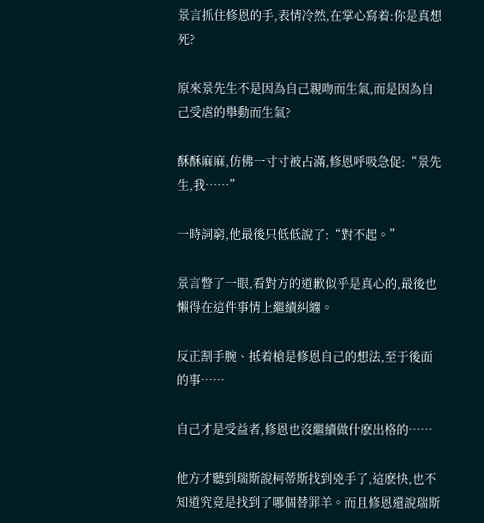景言抓住修恩的手,表情冷然,在掌心寫着:你是真想死?

原來景先生不是因為自己親吻而生氣,而是因為自己受虐的舉動而生氣?

酥酥麻麻,仿佛一寸寸被占滿,修恩呼吸急促:“景先生,我……”

一時詞窮,他最後只低低說了:“對不起。”

景言瞥了一眼,看對方的道歉似乎是真心的,最後也懶得在這件事情上繼續糾纏。

反正割手腕、抵着槍是修恩自己的想法,至于後面的事……

自己才是受益者,修恩也沒繼續做什麽出格的……

他方才聽到瑞斯說柯蒂斯找到兇手了,這麽快,也不知道究竟是找到了哪個替罪羊。而且修恩還說瑞斯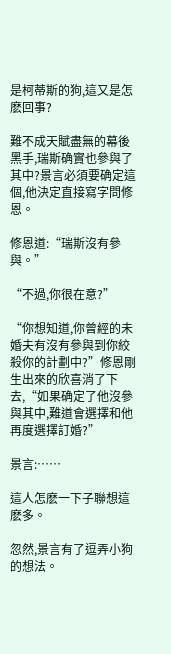是柯蒂斯的狗,這又是怎麽回事?

難不成天賦盡無的幕後黑手,瑞斯确實也參與了其中?景言必須要确定這個,他決定直接寫字問修恩。

修恩道:“瑞斯沒有參與。”

“不過,你很在意?”

“你想知道,你曾經的未婚夫有沒有參與到你絞殺你的計劃中?”修恩剛生出來的欣喜消了下去,“如果确定了他沒參與其中,難道會選擇和他再度選擇訂婚?”

景言:……

這人怎麽一下子聯想這麽多。

忽然,景言有了逗弄小狗的想法。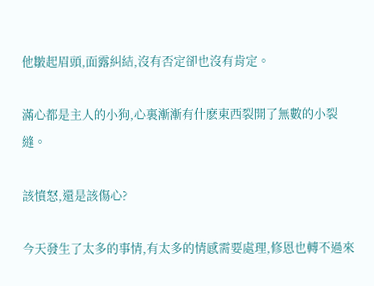他皺起眉頭,面露糾結,沒有否定卻也沒有肯定。

滿心都是主人的小狗,心裏漸漸有什麽東西裂開了無數的小裂縫。

該憤怒,還是該傷心?

今天發生了太多的事情,有太多的情感需要處理,修恩也轉不過來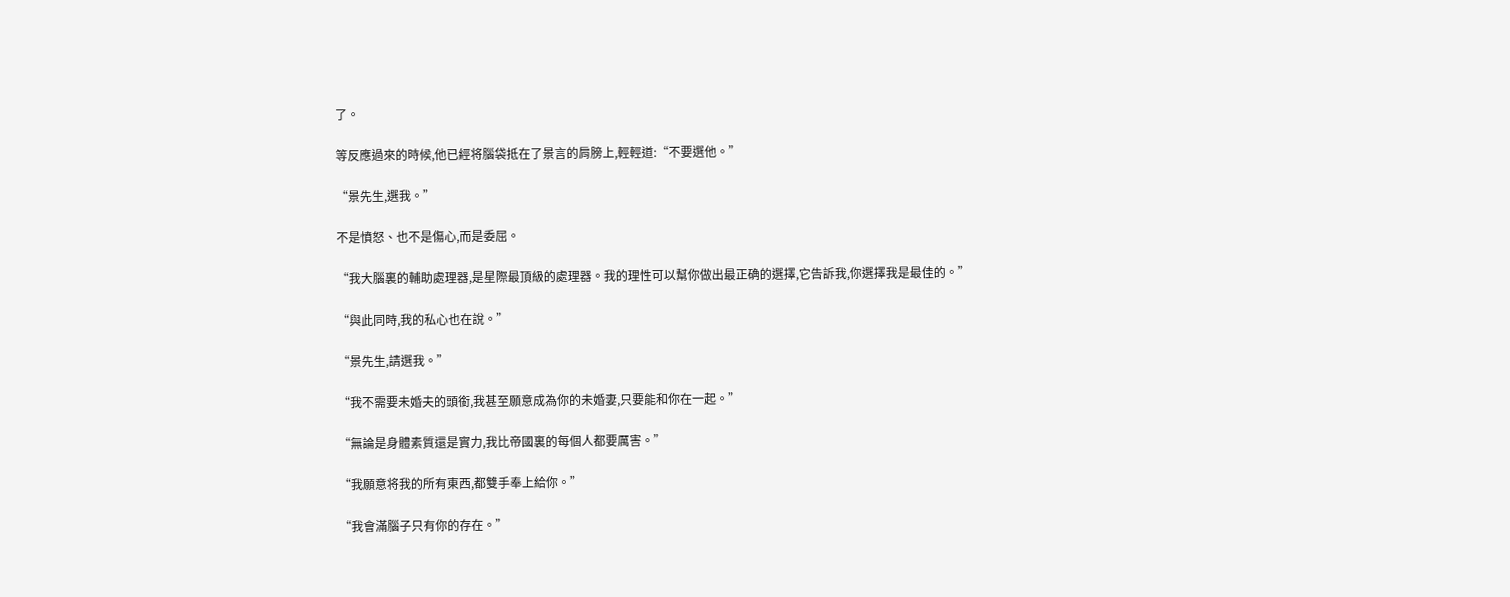了。

等反應過來的時候,他已經将腦袋抵在了景言的肩膀上,輕輕道:“不要選他。”

“景先生,選我。”

不是憤怒、也不是傷心,而是委屈。

“我大腦裏的輔助處理器,是星際最頂級的處理器。我的理性可以幫你做出最正确的選擇,它告訴我,你選擇我是最佳的。”

“與此同時,我的私心也在說。”

“景先生,請選我。”

“我不需要未婚夫的頭銜,我甚至願意成為你的未婚妻,只要能和你在一起。”

“無論是身體素質還是實力,我比帝國裏的每個人都要厲害。”

“我願意将我的所有東西,都雙手奉上給你。”

“我會滿腦子只有你的存在。”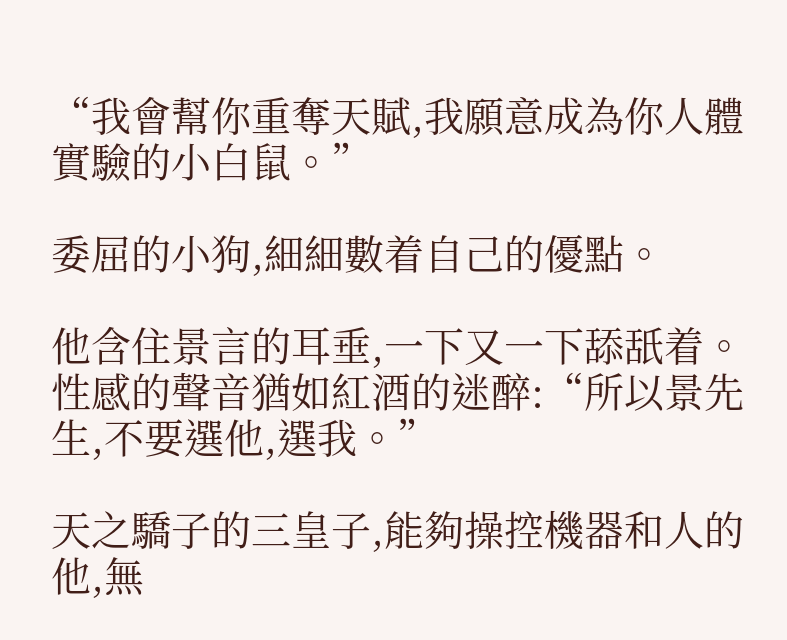“我會幫你重奪天賦,我願意成為你人體實驗的小白鼠。”

委屈的小狗,細細數着自己的優點。

他含住景言的耳垂,一下又一下舔舐着。性感的聲音猶如紅酒的迷醉:“所以景先生,不要選他,選我。”

天之驕子的三皇子,能夠操控機器和人的他,無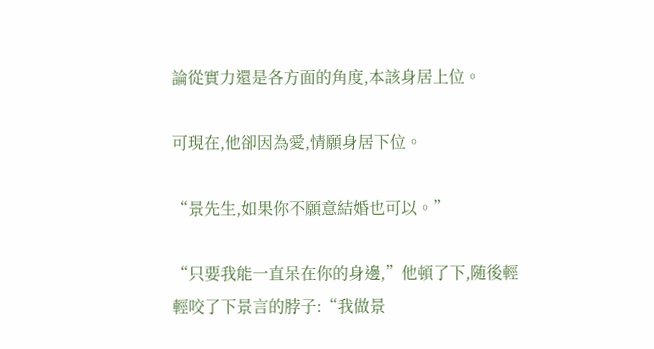論從實力還是各方面的角度,本該身居上位。

可現在,他卻因為愛,情願身居下位。

“景先生,如果你不願意結婚也可以。”

“只要我能一直呆在你的身邊,”他頓了下,随後輕輕咬了下景言的脖子:“我做景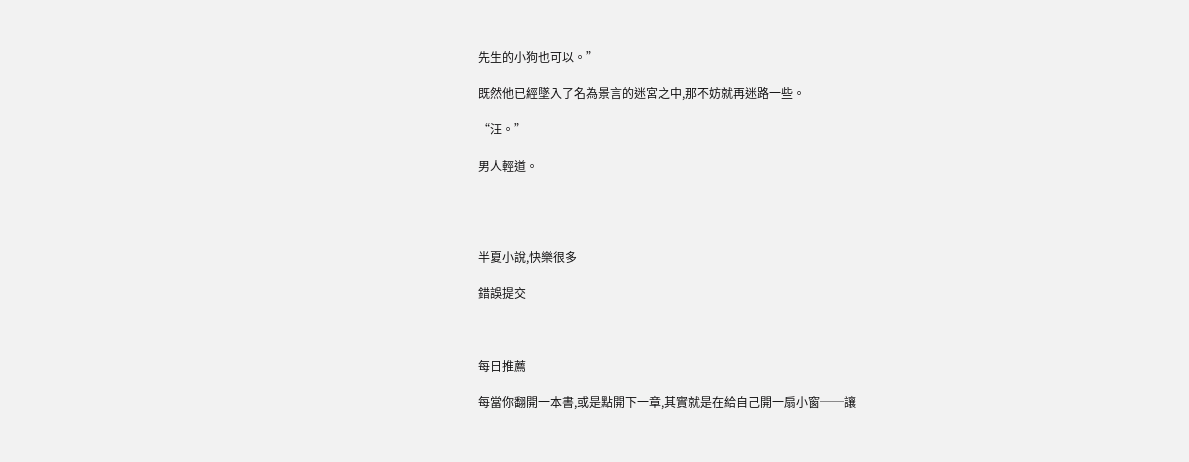先生的小狗也可以。”

既然他已經墜入了名為景言的迷宮之中,那不妨就再迷路一些。

“汪。”

男人輕道。




半夏小說,快樂很多

錯誤提交



每日推薦

每當你翻開一本書,或是點開下一章,其實就是在給自己開一扇小窗──讓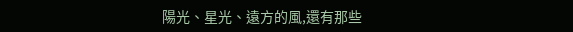陽光、星光、遠方的風,還有那些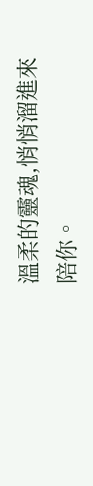溫柔的靈魂,悄悄溜進來陪你。